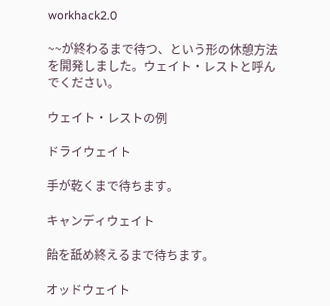workhack2.0

~~が終わるまで待つ、という形の休憩方法を開発しました。ウェイト・レストと呼んでください。

ウェイト・レストの例

ドライウェイト

手が乾くまで待ちます。

キャンディウェイト

飴を舐め終えるまで待ちます。

オッドウェイト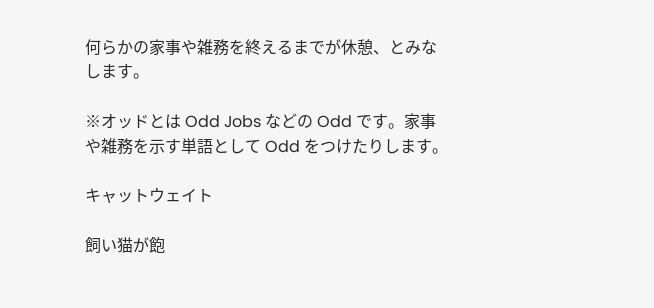何らかの家事や雑務を終えるまでが休憩、とみなします。

※オッドとは Odd Jobs などの Odd です。家事や雑務を示す単語として Odd をつけたりします。

キャットウェイト

飼い猫が飽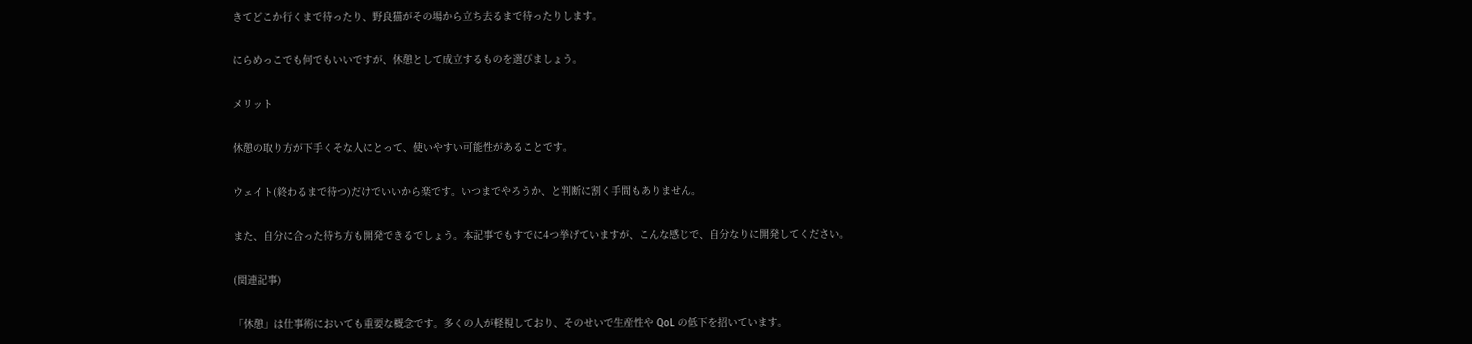きてどこか行くまで待ったり、野良猫がその場から立ち去るまで待ったりします。

にらめっこでも何でもいいですが、休憩として成立するものを選びましょう。

メリット

休憩の取り方が下手くそな人にとって、使いやすい可能性があることです。

ウェイト(終わるまで待つ)だけでいいから楽です。いつまでやろうか、と判断に割く手間もありません。

また、自分に合った待ち方も開発できるでしょう。本記事でもすでに4つ挙げていますが、こんな感じで、自分なりに開発してください。

(関連記事)

「休憩」は仕事術においても重要な概念です。多くの人が軽視しており、そのせいで生産性や QoL の低下を招いています。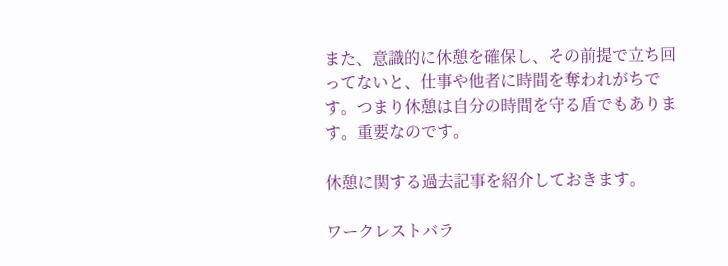また、意識的に休憩を確保し、その前提で立ち回ってないと、仕事や他者に時間を奪われがちです。つまり休憩は自分の時間を守る盾でもあります。重要なのです。

休憩に関する過去記事を紹介しておきます。

ワークレストバラ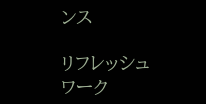ンス

リフレッシュワーク